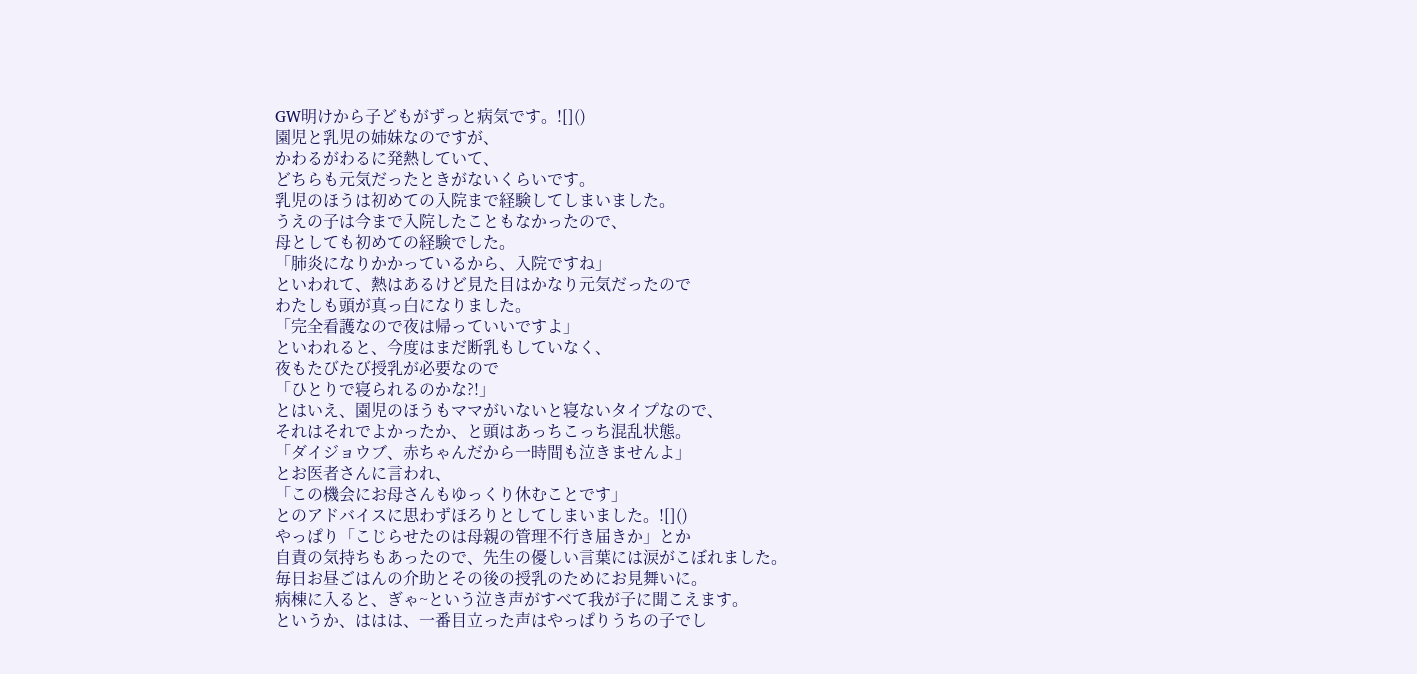GW明けから子どもがずっと病気です。![]()
園児と乳児の姉妹なのですが、
かわるがわるに発熱していて、
どちらも元気だったときがないくらいです。
乳児のほうは初めての入院まで経験してしまいました。
うえの子は今まで入院したこともなかったので、
母としても初めての経験でした。
「肺炎になりかかっているから、入院ですね」
といわれて、熱はあるけど見た目はかなり元気だったので
わたしも頭が真っ白になりました。
「完全看護なので夜は帰っていいですよ」
といわれると、今度はまだ断乳もしていなく、
夜もたびたび授乳が必要なので
「ひとりで寝られるのかな?!」
とはいえ、園児のほうもママがいないと寝ないタイプなので、
それはそれでよかったか、と頭はあっちこっち混乱状態。
「ダイジョウブ、赤ちゃんだから一時間も泣きませんよ」
とお医者さんに言われ、
「この機会にお母さんもゆっくり休むことです」
とのアドバイスに思わずほろりとしてしまいました。![]()
やっぱり「こじらせたのは母親の管理不行き届きか」とか
自責の気持ちもあったので、先生の優しい言葉には涙がこぼれました。
毎日お昼ごはんの介助とその後の授乳のためにお見舞いに。
病棟に入ると、ぎゃ~という泣き声がすべて我が子に聞こえます。
というか、ははは、一番目立った声はやっぱりうちの子でし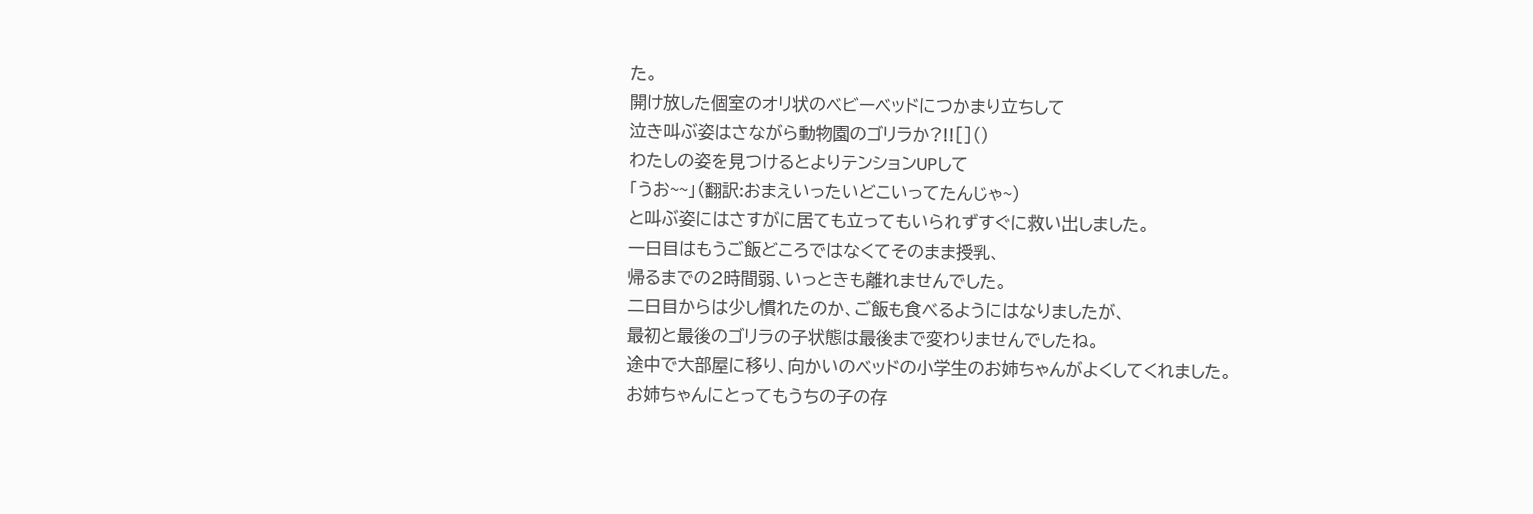た。
開け放した個室のオリ状のベビーベッドにつかまり立ちして
泣き叫ぶ姿はさながら動物園のゴリラか?!![]()
わたしの姿を見つけるとよりテンションUPして
「うお~~」(翻訳:おまえいったいどこいってたんじゃ~)
と叫ぶ姿にはさすがに居ても立ってもいられずすぐに救い出しました。
一日目はもうご飯どころではなくてそのまま授乳、
帰るまでの2時間弱、いっときも離れませんでした。
二日目からは少し慣れたのか、ご飯も食べるようにはなりましたが、
最初と最後のゴリラの子状態は最後まで変わりませんでしたね。
途中で大部屋に移り、向かいのベッドの小学生のお姉ちゃんがよくしてくれました。
お姉ちゃんにとってもうちの子の存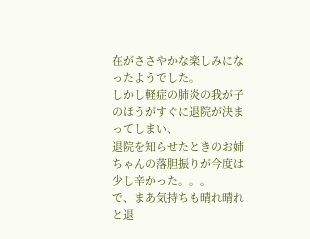在がささやかな楽しみになったようでした。
しかし軽症の肺炎の我が子のほうがすぐに退院が決まってしまい、
退院を知らせたときのお姉ちゃんの落胆振りが今度は少し辛かった。。。
で、まあ気持ちも晴れ晴れと退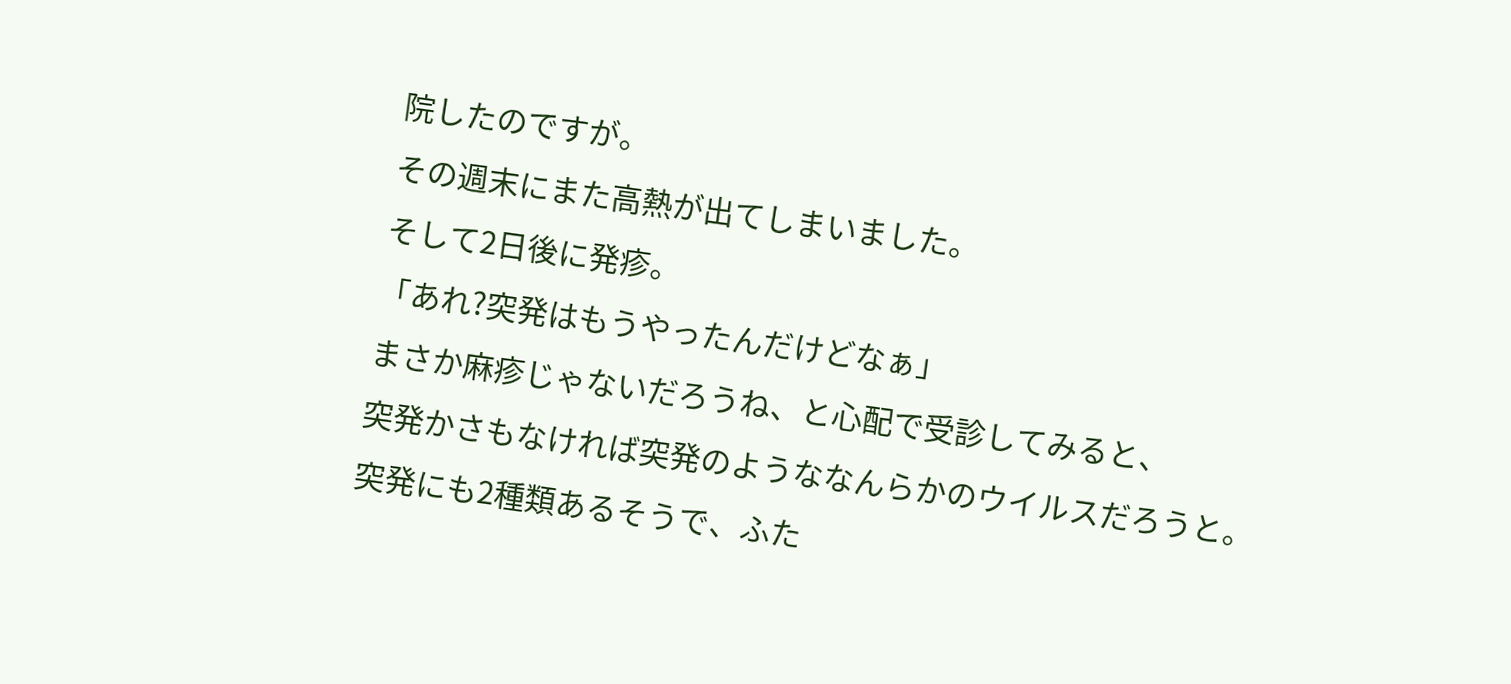院したのですが。
その週末にまた高熱が出てしまいました。
そして2日後に発疹。
「あれ?突発はもうやったんだけどなぁ」
まさか麻疹じゃないだろうね、と心配で受診してみると、
突発かさもなければ突発のようななんらかのウイルスだろうと。
突発にも2種類あるそうで、ふた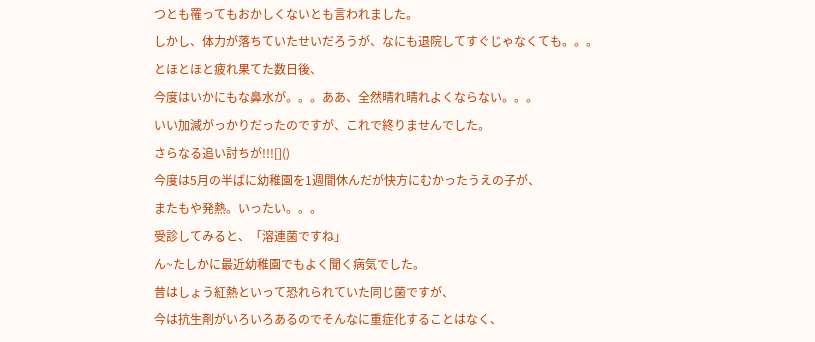つとも罹ってもおかしくないとも言われました。
しかし、体力が落ちていたせいだろうが、なにも退院してすぐじゃなくても。。。
とほとほと疲れ果てた数日後、
今度はいかにもな鼻水が。。。ああ、全然晴れ晴れよくならない。。。
いい加減がっかりだったのですが、これで終りませんでした。
さらなる追い討ちが!!![]()
今度は5月の半ばに幼稚園を1週間休んだが快方にむかったうえの子が、
またもや発熱。いったい。。。
受診してみると、「溶連菌ですね」
ん~たしかに最近幼稚園でもよく聞く病気でした。
昔はしょう紅熱といって恐れられていた同じ菌ですが、
今は抗生剤がいろいろあるのでそんなに重症化することはなく、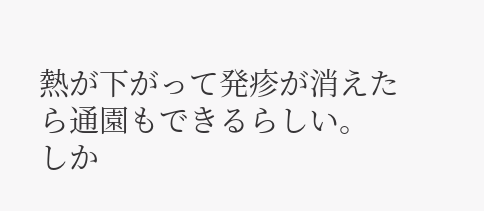熱が下がって発疹が消えたら通園もできるらしい。
しか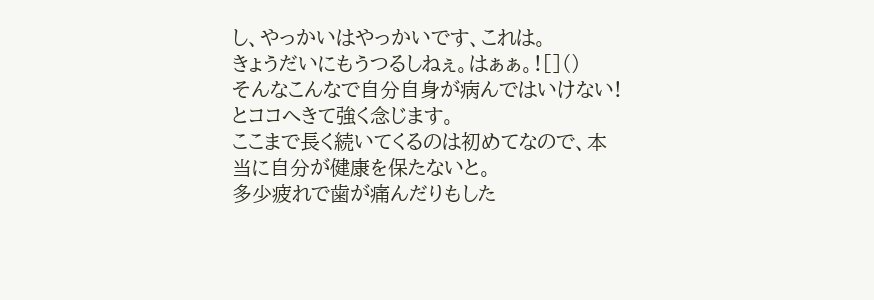し、やっかいはやっかいです、これは。
きょうだいにもうつるしねぇ。はぁぁ。![]()
そんなこんなで自分自身が病んではいけない!とココへきて強く念じます。
ここまで長く続いてくるのは初めてなので、本当に自分が健康を保たないと。
多少疲れで歯が痛んだりもした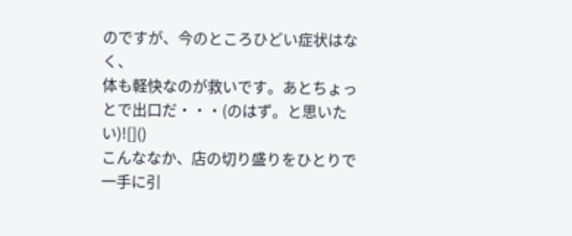のですが、今のところひどい症状はなく、
体も軽快なのが救いです。あとちょっとで出口だ・・・(のはず。と思いたい)![]()
こんななか、店の切り盛りをひとりで一手に引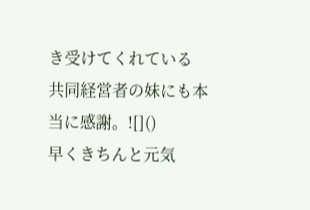き受けてくれている
共同経営者の妹にも本当に感謝。![]()
早くきちんと元気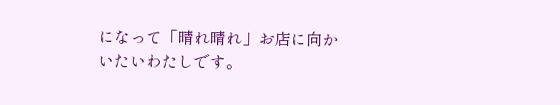になって「晴れ晴れ」お店に向かいたいわたしです。